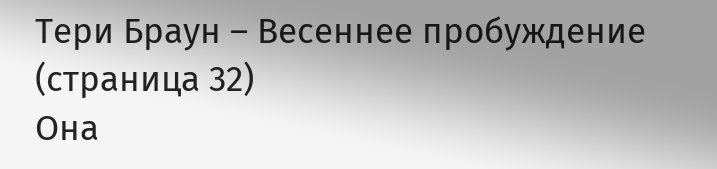Тери Браун – Весеннее пробуждение (страница 32)
Она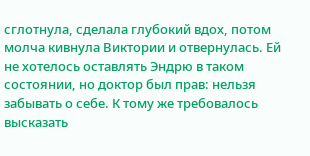сглотнула, сделала глубокий вдох, потом молча кивнула Виктории и отвернулась. Ей не хотелось оставлять Эндрю в таком состоянии, но доктор был прав: нельзя забывать о себе. К тому же требовалось высказать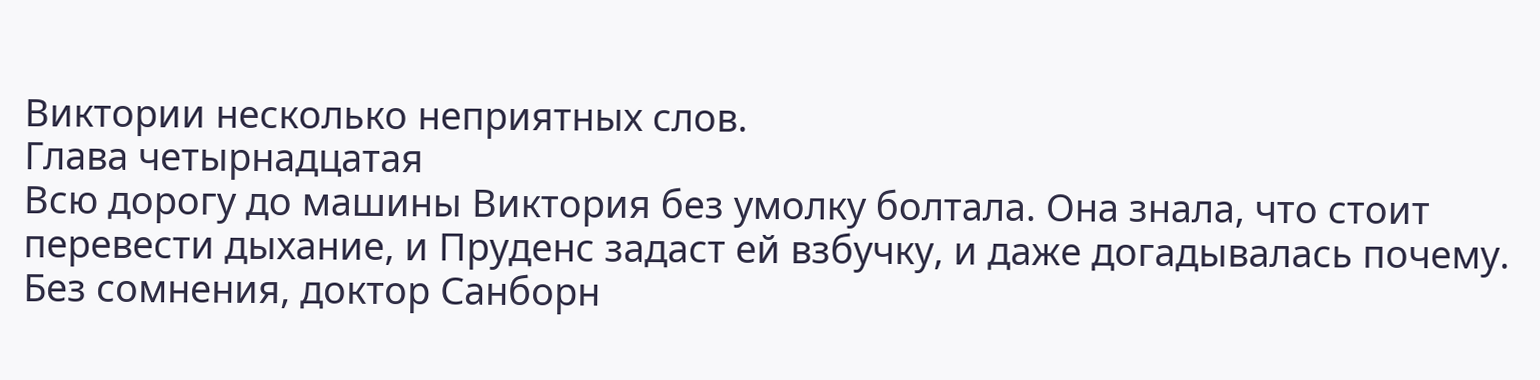Виктории несколько неприятных слов.
Глава четырнадцатая
Всю дорогу до машины Виктория без умолку болтала. Она знала, что стоит перевести дыхание, и Пруденс задаст ей взбучку, и даже догадывалась почему. Без сомнения, доктор Санборн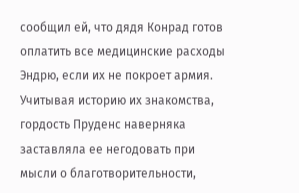сообщил ей, что дядя Конрад готов оплатить все медицинские расходы Эндрю, если их не покроет армия. Учитывая историю их знакомства, гордость Пруденс наверняка заставляла ее негодовать при мысли о благотворительности,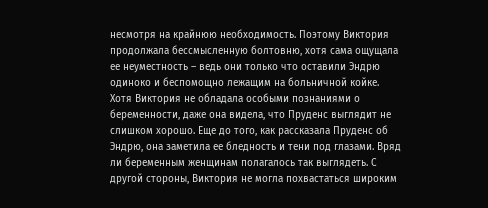несмотря на крайнюю необходимость. Поэтому Виктория продолжала бессмысленную болтовню, хотя сама ощущала ее неуместность – ведь они только что оставили Эндрю одиноко и беспомощно лежащим на больничной койке.
Хотя Виктория не обладала особыми познаниями о беременности, даже она видела, что Пруденс выглядит не слишком хорошо. Еще до того, как рассказала Пруденс об Эндрю, она заметила ее бледность и тени под глазами. Вряд ли беременным женщинам полагалось так выглядеть. С другой стороны, Виктория не могла похвастаться широким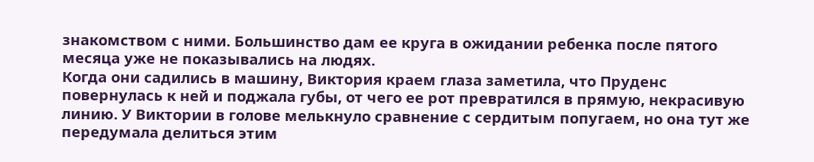знакомством с ними. Большинство дам ее круга в ожидании ребенка после пятого месяца уже не показывались на людях.
Когда они садились в машину, Виктория краем глаза заметила, что Пруденс повернулась к ней и поджала губы, от чего ее рот превратился в прямую, некрасивую линию. У Виктории в голове мелькнуло сравнение с сердитым попугаем, но она тут же передумала делиться этим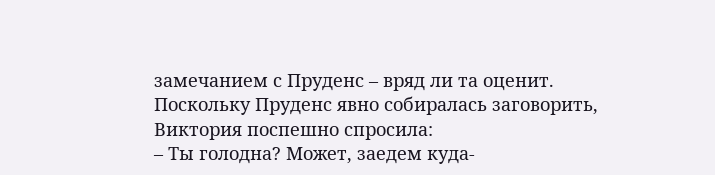замечанием с Пруденс – вряд ли та оценит.
Поскольку Пруденс явно собиралась заговорить, Виктория поспешно спросила:
– Ты голодна? Может, заедем куда-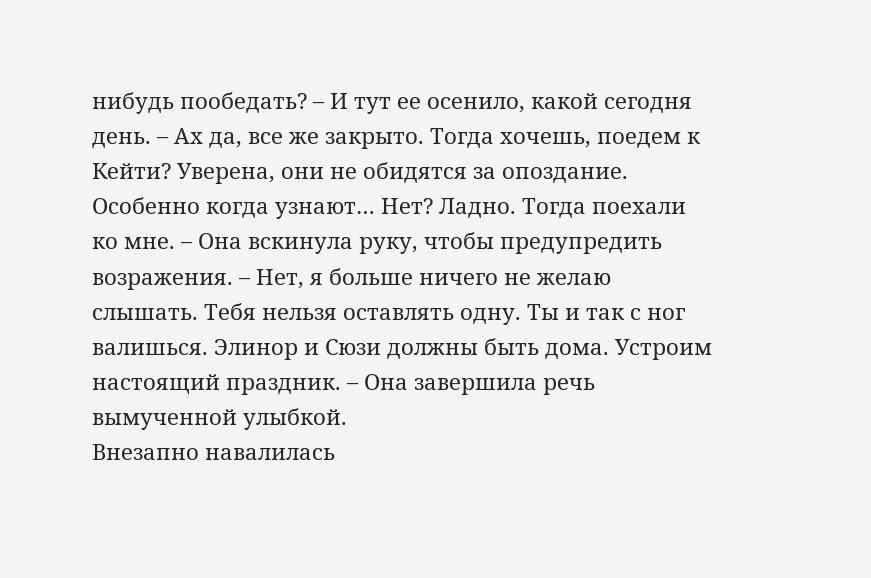нибудь пообедать? – И тут ее осенило, какой сегодня день. – Ах да, все же закрыто. Тогда хочешь, поедем к Кейти? Уверена, они не обидятся за опоздание. Особенно когда узнают… Нет? Ладно. Тогда поехали ко мне. – Она вскинула руку, чтобы предупредить возражения. – Нет, я больше ничего не желаю слышать. Тебя нельзя оставлять одну. Ты и так с ног валишься. Элинор и Сюзи должны быть дома. Устроим настоящий праздник. – Она завершила речь вымученной улыбкой.
Внезапно навалилась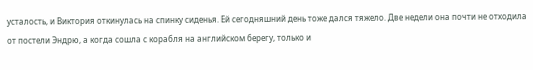усталость, и Виктория откинулась на спинку сиденья. Ей сегодняшний день тоже дался тяжело. Две недели она почти не отходила от постели Эндрю, а когда сошла с корабля на английском берегу, только и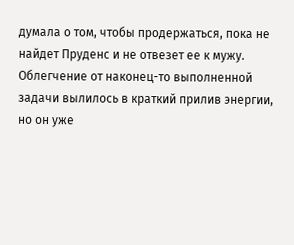думала о том, чтобы продержаться, пока не найдет Пруденс и не отвезет ее к мужу. Облегчение от наконец-то выполненной задачи вылилось в краткий прилив энергии, но он уже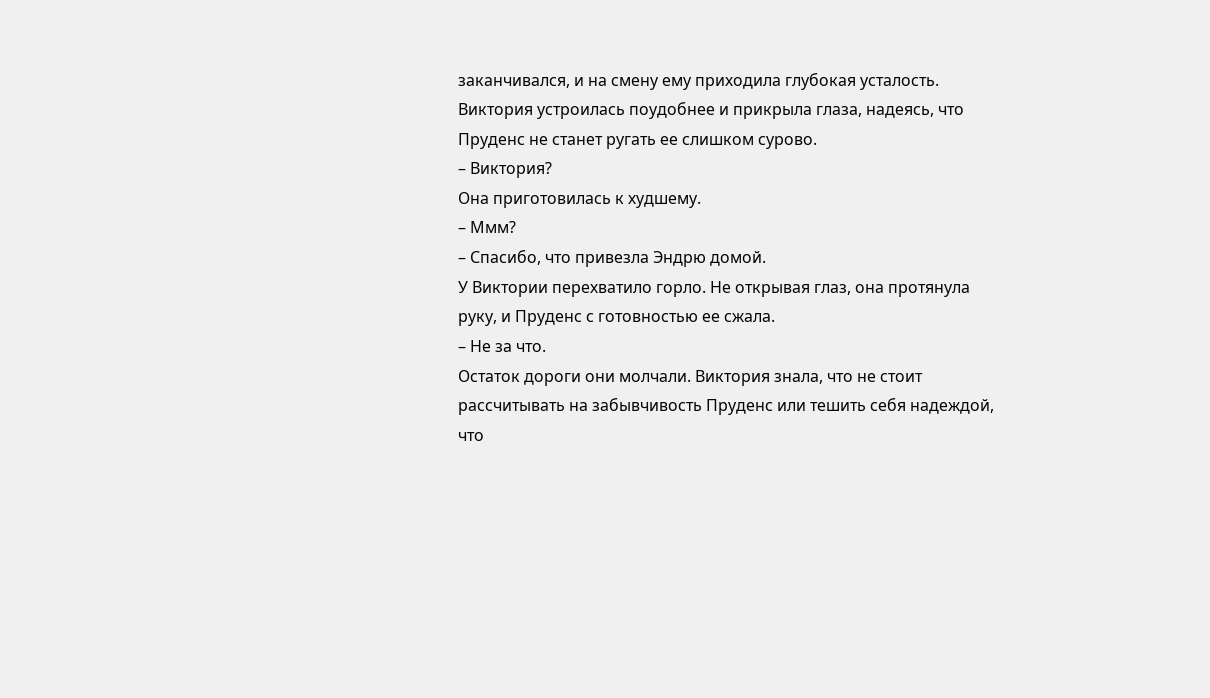заканчивался, и на смену ему приходила глубокая усталость.
Виктория устроилась поудобнее и прикрыла глаза, надеясь, что Пруденс не станет ругать ее слишком сурово.
– Виктория?
Она приготовилась к худшему.
– Ммм?
– Спасибо, что привезла Эндрю домой.
У Виктории перехватило горло. Не открывая глаз, она протянула руку, и Пруденс с готовностью ее сжала.
– Не за что.
Остаток дороги они молчали. Виктория знала, что не стоит рассчитывать на забывчивость Пруденс или тешить себя надеждой, что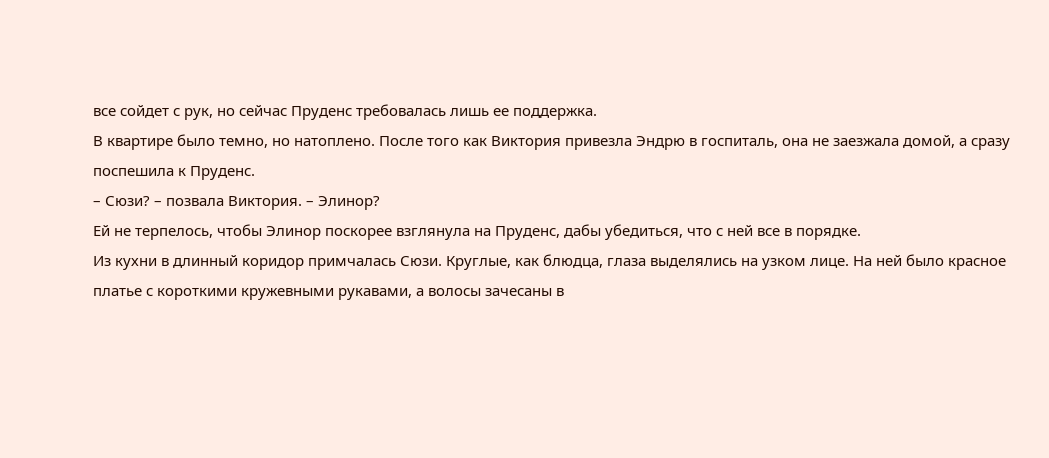все сойдет с рук, но сейчас Пруденс требовалась лишь ее поддержка.
В квартире было темно, но натоплено. После того как Виктория привезла Эндрю в госпиталь, она не заезжала домой, а сразу поспешила к Пруденс.
– Сюзи? – позвала Виктория. – Элинор?
Ей не терпелось, чтобы Элинор поскорее взглянула на Пруденс, дабы убедиться, что с ней все в порядке.
Из кухни в длинный коридор примчалась Сюзи. Круглые, как блюдца, глаза выделялись на узком лице. На ней было красное платье с короткими кружевными рукавами, а волосы зачесаны в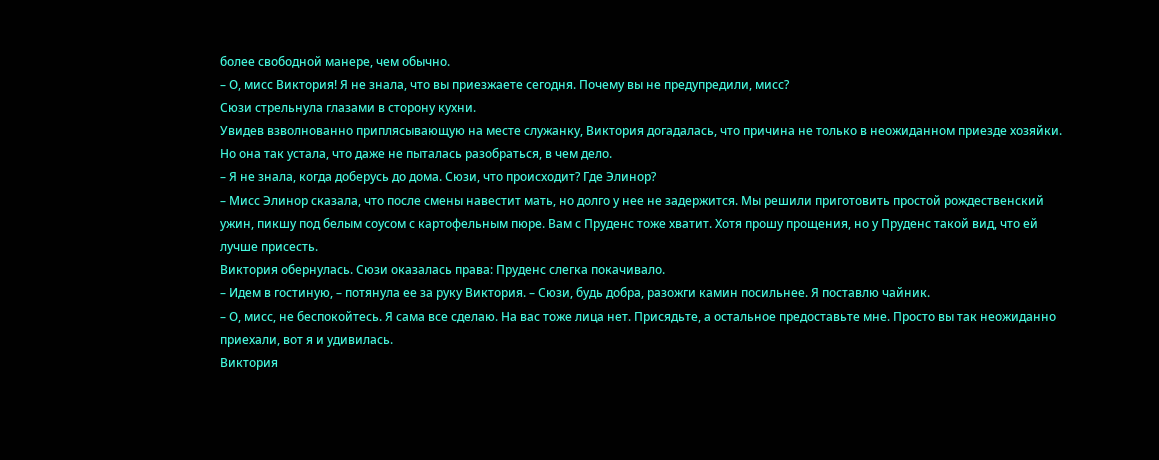более свободной манере, чем обычно.
– О, мисс Виктория! Я не знала, что вы приезжаете сегодня. Почему вы не предупредили, мисс?
Сюзи стрельнула глазами в сторону кухни.
Увидев взволнованно приплясывающую на месте служанку, Виктория догадалась, что причина не только в неожиданном приезде хозяйки. Но она так устала, что даже не пыталась разобраться, в чем дело.
– Я не знала, когда доберусь до дома. Сюзи, что происходит? Где Элинор?
– Мисс Элинор сказала, что после смены навестит мать, но долго у нее не задержится. Мы решили приготовить простой рождественский ужин, пикшу под белым соусом с картофельным пюре. Вам с Пруденс тоже хватит. Хотя прошу прощения, но у Пруденс такой вид, что ей лучше присесть.
Виктория обернулась. Сюзи оказалась права: Пруденс слегка покачивало.
– Идем в гостиную, – потянула ее за руку Виктория. – Сюзи, будь добра, разожги камин посильнее. Я поставлю чайник.
– О, мисс, не беспокойтесь. Я сама все сделаю. На вас тоже лица нет. Присядьте, а остальное предоставьте мне. Просто вы так неожиданно приехали, вот я и удивилась.
Виктория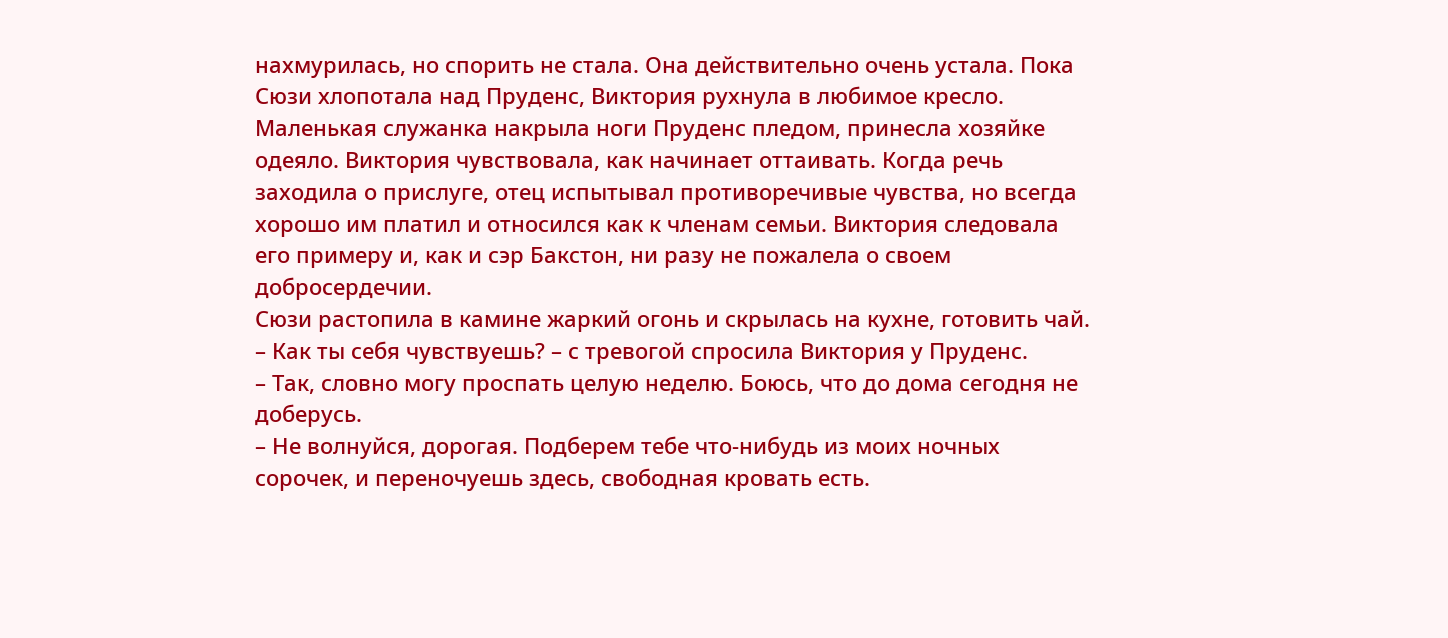нахмурилась, но спорить не стала. Она действительно очень устала. Пока Сюзи хлопотала над Пруденс, Виктория рухнула в любимое кресло. Маленькая служанка накрыла ноги Пруденс пледом, принесла хозяйке одеяло. Виктория чувствовала, как начинает оттаивать. Когда речь заходила о прислуге, отец испытывал противоречивые чувства, но всегда хорошо им платил и относился как к членам семьи. Виктория следовала его примеру и, как и сэр Бакстон, ни разу не пожалела о своем добросердечии.
Сюзи растопила в камине жаркий огонь и скрылась на кухне, готовить чай.
– Как ты себя чувствуешь? – с тревогой спросила Виктория у Пруденс.
– Так, словно могу проспать целую неделю. Боюсь, что до дома сегодня не доберусь.
– Не волнуйся, дорогая. Подберем тебе что-нибудь из моих ночных сорочек, и переночуешь здесь, свободная кровать есть.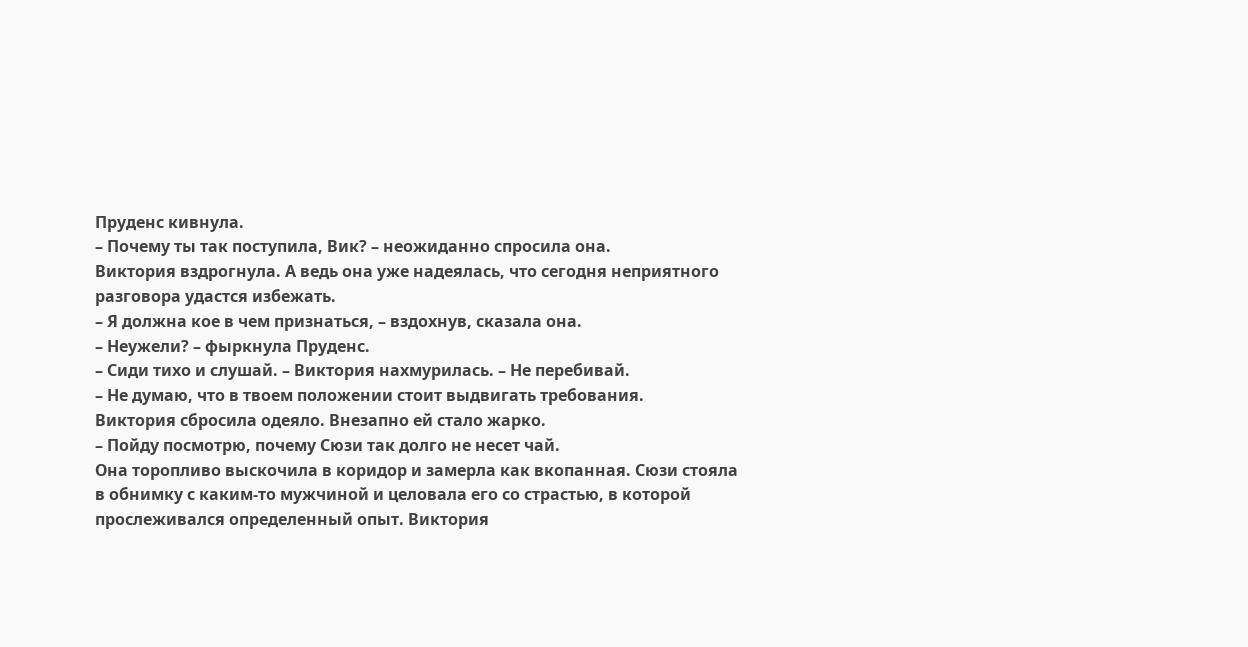Пруденс кивнула.
– Почему ты так поступила, Вик? – неожиданно спросила она.
Виктория вздрогнула. А ведь она уже надеялась, что сегодня неприятного разговора удастся избежать.
– Я должна кое в чем признаться, – вздохнув, сказала она.
– Неужели? – фыркнула Пруденс.
– Сиди тихо и слушай. – Виктория нахмурилась. – Не перебивай.
– Не думаю, что в твоем положении стоит выдвигать требования.
Виктория сбросила одеяло. Внезапно ей стало жарко.
– Пойду посмотрю, почему Сюзи так долго не несет чай.
Она торопливо выскочила в коридор и замерла как вкопанная. Сюзи стояла в обнимку с каким-то мужчиной и целовала его со страстью, в которой прослеживался определенный опыт. Виктория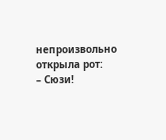непроизвольно открыла рот:
– Сюзи!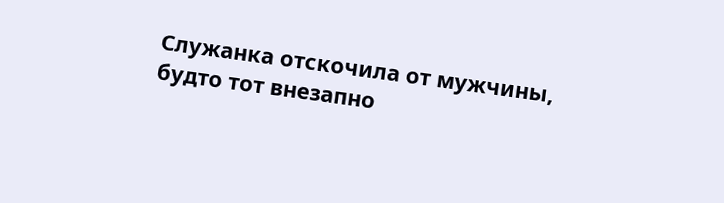Служанка отскочила от мужчины, будто тот внезапно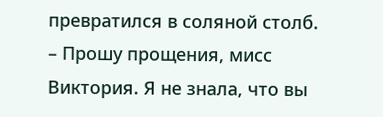превратился в соляной столб.
– Прошу прощения, мисс Виктория. Я не знала, что вы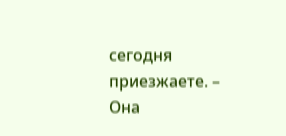сегодня приезжаете. – Она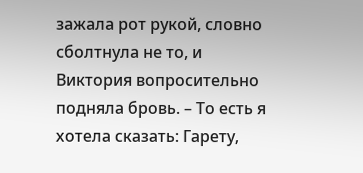зажала рот рукой, словно сболтнула не то, и Виктория вопросительно подняла бровь. – То есть я хотела сказать: Гарету,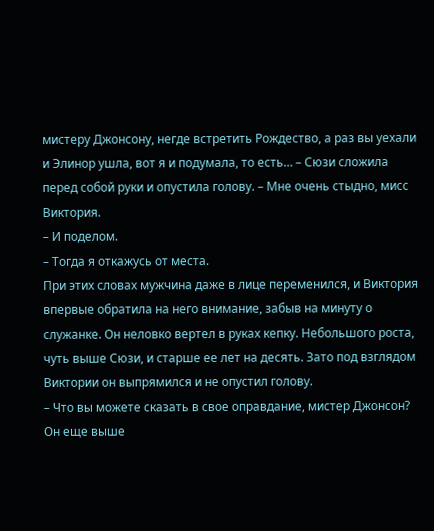мистеру Джонсону, негде встретить Рождество, а раз вы уехали и Элинор ушла, вот я и подумала, то есть… – Сюзи сложила перед собой руки и опустила голову. – Мне очень стыдно, мисс Виктория.
– И поделом.
– Тогда я откажусь от места.
При этих словах мужчина даже в лице переменился, и Виктория впервые обратила на него внимание, забыв на минуту о служанке. Он неловко вертел в руках кепку. Небольшого роста, чуть выше Сюзи, и старше ее лет на десять. Зато под взглядом Виктории он выпрямился и не опустил голову.
– Что вы можете сказать в свое оправдание, мистер Джонсон?
Он еще выше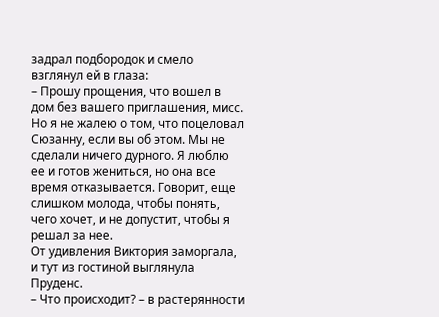задрал подбородок и смело взглянул ей в глаза:
– Прошу прощения, что вошел в дом без вашего приглашения, мисс. Но я не жалею о том, что поцеловал Сюзанну, если вы об этом. Мы не сделали ничего дурного. Я люблю ее и готов жениться, но она все время отказывается. Говорит, еще слишком молода, чтобы понять, чего хочет, и не допустит, чтобы я решал за нее.
От удивления Виктория заморгала, и тут из гостиной выглянула Пруденс.
– Что происходит? – в растерянности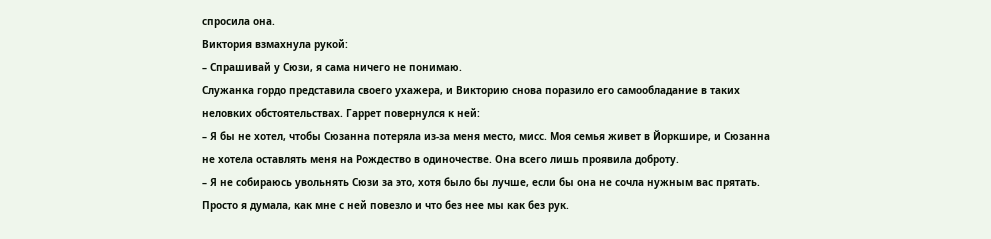спросила она.
Виктория взмахнула рукой:
– Спрашивай у Сюзи, я сама ничего не понимаю.
Служанка гордо представила своего ухажера, и Викторию снова поразило его самообладание в таких неловких обстоятельствах. Гаррет повернулся к ней:
– Я бы не хотел, чтобы Сюзанна потеряла из-за меня место, мисс. Моя семья живет в Йоркшире, и Сюзанна не хотела оставлять меня на Рождество в одиночестве. Она всего лишь проявила доброту.
– Я не собираюсь увольнять Сюзи за это, хотя было бы лучше, если бы она не сочла нужным вас прятать. Просто я думала, как мне с ней повезло и что без нее мы как без рук.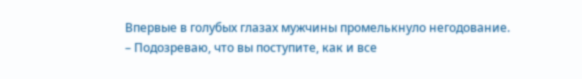Впервые в голубых глазах мужчины промелькнуло негодование.
– Подозреваю, что вы поступите, как и все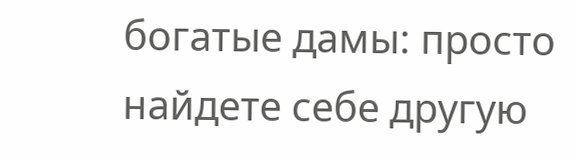богатые дамы: просто найдете себе другую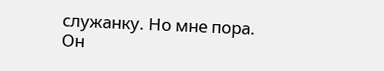служанку. Но мне пора.
Он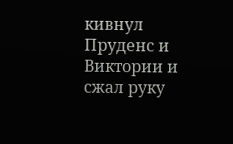кивнул Пруденс и Виктории и сжал руку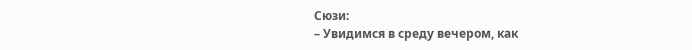Сюзи:
– Увидимся в среду вечером, как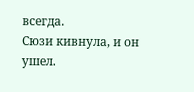всегда.
Сюзи кивнула, и он ушел.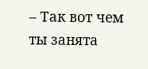– Так вот чем ты занята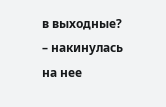в выходные? – накинулась на нее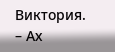Виктория. – Ах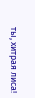ты, хитрая лиса!